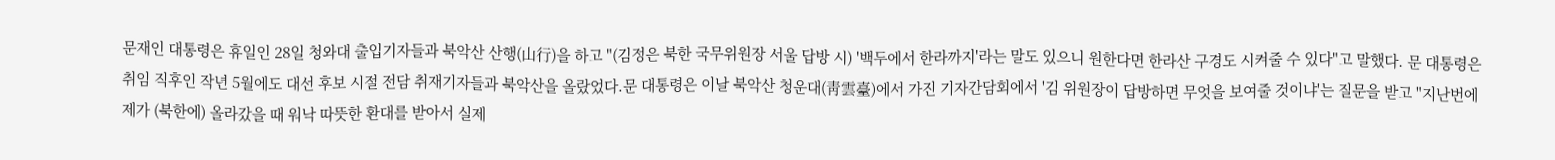문재인 대통령은 휴일인 28일 청와대 출입기자들과 북악산 산행(山行)을 하고 "(김정은 북한 국무위원장 서울 답방 시) '백두에서 한라까지'라는 말도 있으니 원한다면 한라산 구경도 시켜줄 수 있다"고 말했다. 문 대통령은 취임 직후인 작년 5월에도 대선 후보 시절 전담 취재기자들과 북악산을 올랐었다.문 대통령은 이날 북악산 청운대(靑雲臺)에서 가진 기자간담회에서 '김 위원장이 답방하면 무엇을 보여줄 것이냐'는 질문을 받고 "지난번에 제가 (북한에) 올라갔을 때 워낙 따뜻한 환대를 받아서 실제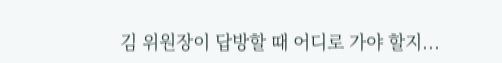김 위원장이 답방할 때 어디로 가야 할지...